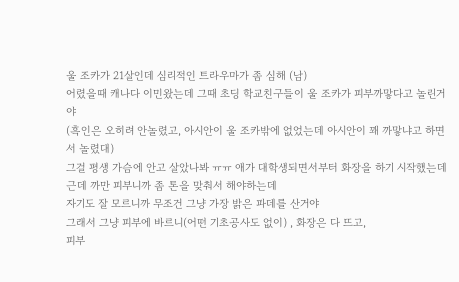울 조카가 21살인데 심리적인 트라우마가 좀 심해 (남)
어렸을때 캐나다 이민왔는데 그때 초딩 학교친구들이 울 조카가 피부까맣다고 놀린거야
(흑인은 오히려 안놀렸고, 아시안이 울 조카밖에 없었는데 아시안이 꽤 까맣냐고 하면서 놀렸대)
그걸 평생 가슴에 안고 살았나봐 ㅠㅠ 애가 대학생되면서부터 화장을 하기 시작했는데
근데 까만 피부니까 좀 톤을 맞춰서 해야하는데
자기도 잘 모르니까 무조건 그냥 가장 밝은 파데를 산거야
그래서 그냥 피부에 바르니(어떤 기초공사도 없이) , 화장은 다 뜨고,
피부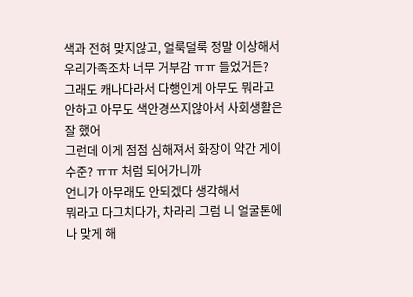색과 전혀 맞지않고, 얼룩덜룩 정말 이상해서 우리가족조차 너무 거부감 ㅠㅠ 들었거든?
그래도 캐나다라서 다행인게 아무도 뭐라고 안하고 아무도 색안경쓰지않아서 사회생활은 잘 했어
그런데 이게 점점 심해져서 화장이 약간 게이수준? ㅠㅠ 처럼 되어가니까
언니가 아무래도 안되겠다 생각해서
뭐라고 다그치다가, 차라리 그럼 니 얼굴톤에나 맞게 해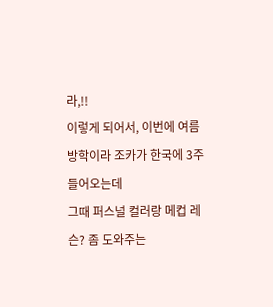라,!!
이렇게 되어서, 이번에 여름방학이라 조카가 한국에 3주 들어오는데
그때 퍼스널 컬러랑 메컵 레슨? 좀 도와주는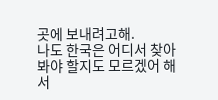곳에 보내려고해.
나도 한국은 어디서 찾아봐야 할지도 모르겠어 해서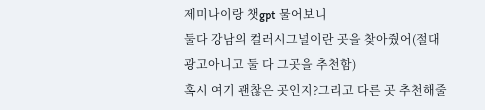제미나이랑 챗gpt 물어보니
둘다 강남의 컬러시그널이란 곳을 찾아줬어(절대 광고아니고 둘 다 그곳을 추천함)
혹시 여기 괜찮은 곳인지?그리고 다른 곳 추천해줄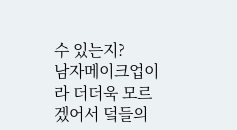수 있는지?
남자메이크업이라 더더욱 모르겠어서 덬들의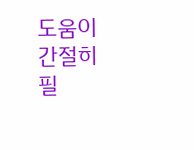도움이 간절히 필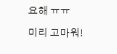요해 ㅠㅠ
미리 고마워!